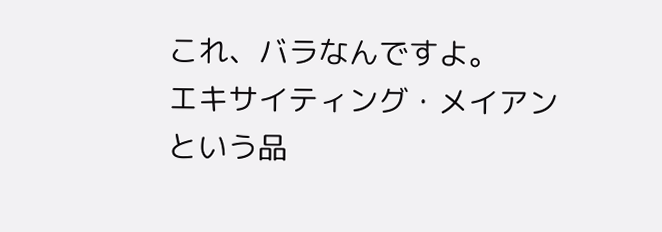これ、バラなんですよ。
エキサイティング・メイアンという品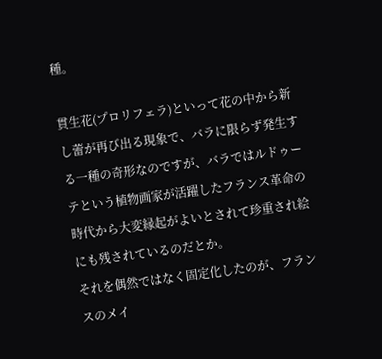種。

貫生花(プロリフェラ)といって花の中から新し蕾が再び出る現象で、バラに限らず発生する一種の奇形なのですが、バラではルドゥーテという植物画家が活躍したフランス革命の時代から大変縁起がよいとされて珍重され絵にも残されているのだとか。
それを偶然ではなく固定化したのが、フランスのメイ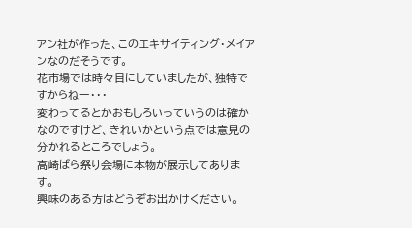アン社が作った、このエキサイティング・メイアンなのだそうです。
花市場では時々目にしていましたが、独特ですからねー・・・
変わってるとかおもしろいっていうのは確かなのですけど、きれいかという点では意見の分かれるところでしょう。
高崎ばら祭り会場に本物が展示してあります。
興味のある方はどうぞお出かけください。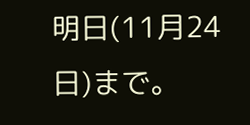明日(11月24日)まで。